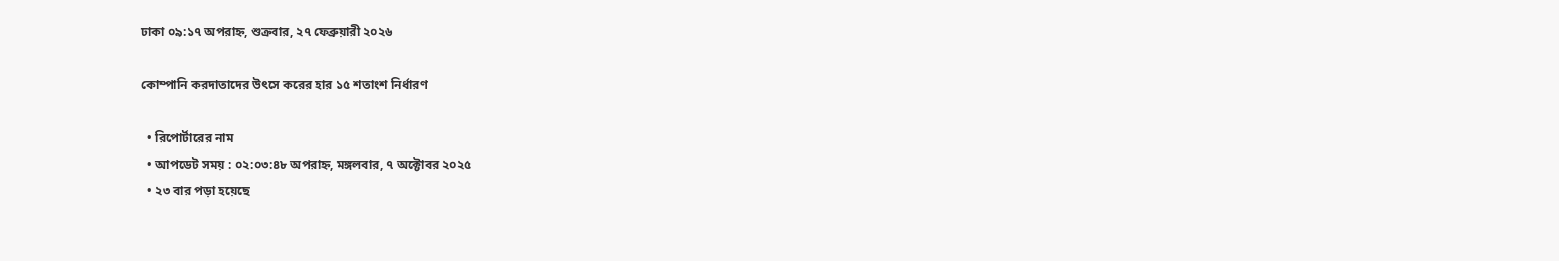ঢাকা ০৯:১৭ অপরাহ্ন, শুক্রবার, ২৭ ফেব্রুয়ারী ২০২৬

কোম্পানি করদাতাদের উৎসে করের হার ১৫ শতাংশ নির্ধারণ

  • রিপোর্টারের নাম
  • আপডেট সময় : ০২:০৩:৪৮ অপরাহ্ন, মঙ্গলবার, ৭ অক্টোবর ২০২৫
  • ২৩ বার পড়া হয়েছে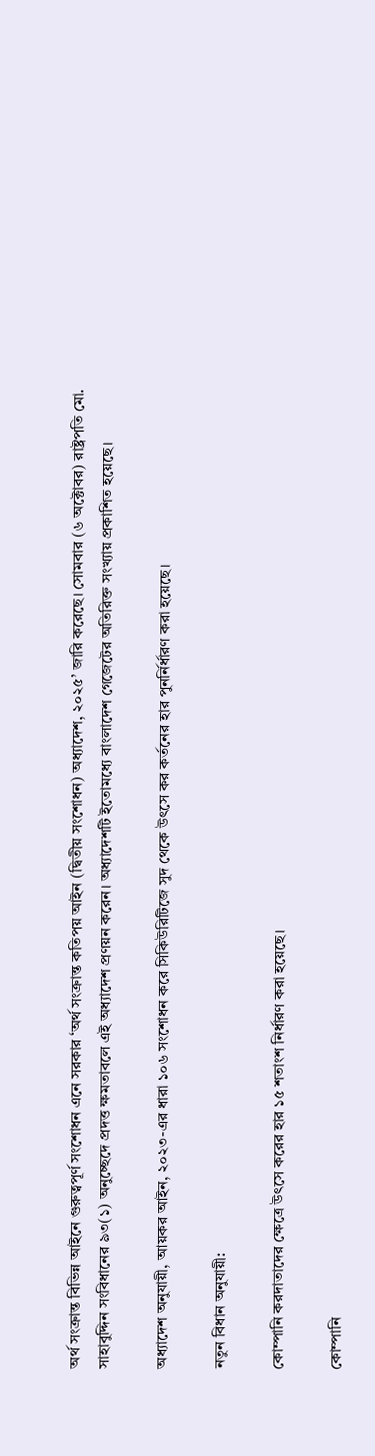অর্থ সংক্রান্ত বিভিন্ন আইনে গুরুত্বপূর্ণ সংশোধন এনে সরকার ‘অর্থ সংক্রান্ত কতিপয় আইন (দ্বিতীয় সংশোধন) অধ্যাদেশ, ২০২৫’ জারি করেছে। সোমবার (৬ অক্টোবর) রাষ্ট্রপতি মো. সাহাবুদ্দিন সংবিধানের ৯৩(১) অনুচ্ছেদে প্রদত্ত ক্ষমতাবলে এই অধ্যাদেশ প্রণয়ন করেন। অধ্যাদেশটি ইতোমধ্যে বাংলাদেশ গেজেটের অতিরিক্ত সংখ্যায় প্রকাশিত হয়েছে।

অধ্যাদেশ অনুযায়ী, আয়কর আইন, ২০২৩-এর ধারা ১০৬ সংশোধন করে সিকিউরিটিজে সুদ থেকে উৎসে কর কর্তনের হার পুনর্নির্ধারণ করা হয়েছে।

নতুন বিধান অনুযায়ী:

কোম্পানি করদাতাদের ক্ষেত্রে উৎসে করের হার ১৫ শতাংশ নির্ধারণ করা হয়েছে।

কোম্পানি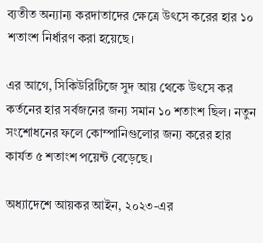ব্যতীত অন্যান্য করদাতাদের ক্ষেত্রে উৎসে করের হার ১০ শতাংশ নির্ধারণ করা হয়েছে।

এর আগে, সিকিউরিটিজে সুদ আয় থেকে উৎসে কর কর্তনের হার সর্বজনের জন্য সমান ১০ শতাংশ ছিল। নতুন সংশোধনের ফলে কোম্পানিগুলোর জন্য করের হার কার্যত ৫ শতাংশ পয়েন্ট বেড়েছে।

অধ্যাদেশে আয়কর আইন, ২০২৩-এর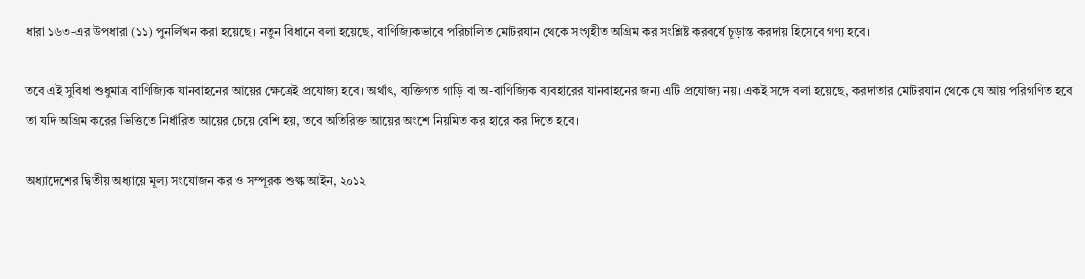ধারা ১৬৩-এর উপধারা (১১) পুনর্লিখন করা হয়েছে। নতুন বিধানে বলা হয়েছে, বাণিজ্যিকভাবে পরিচালিত মোটরযান থেকে সংগৃহীত অগ্রিম কর সংশ্লিষ্ট করবর্ষে চূড়ান্ত করদায় হিসেবে গণ্য হবে।

তবে এই সুবিধা শুধুমাত্র বাণিজ্যিক যানবাহনের আয়ের ক্ষেত্রেই প্রযোজ্য হবে। অর্থাৎ, ব্যক্তিগত গাড়ি বা অ-বাণিজ্যিক ব্যবহারের যানবাহনের জন্য এটি প্রযোজ্য নয়। একই সঙ্গে বলা হয়েছে, করদাতার মোটরযান থেকে যে আয় পরিগণিত হবে তা যদি অগ্রিম করের ভিত্তিতে নির্ধারিত আয়ের চেয়ে বেশি হয়, তবে অতিরিক্ত আয়ের অংশে নিয়মিত কর হারে কর দিতে হবে।

অধ্যাদেশের দ্বিতীয় অধ্যায়ে মূল্য সংযোজন কর ও সম্পূরক শুল্ক আইন, ২০১২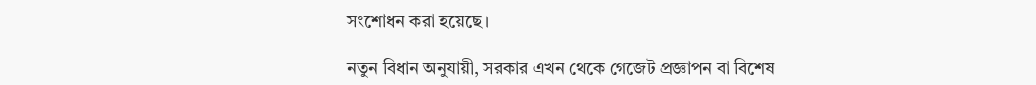সংশোধন করা হয়েছে।

নতুন বিধান অনুযায়ী, সরকার এখন থেকে গেজেট প্রজ্ঞাপন বা বিশেষ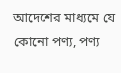আদেশের মাধ্যমে যে কোনো পণ্য, পণ্য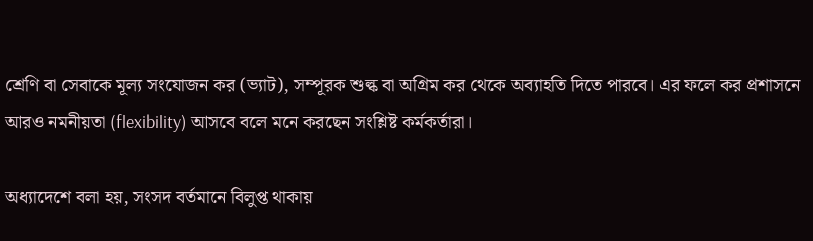শ্রেণি বা সেবাকে মূল্য সংযোজন কর (ভ্যাট), সম্পূরক শুল্ক বা অগ্রিম কর থেকে অব্যাহতি দিতে পারবে। এর ফলে কর প্রশাসনে আরও নমনীয়তা (flexibility) আসবে বলে মনে করছেন সংশ্লিষ্ট কর্মকর্তারা।

অধ্যাদেশে বলা হয়, সংসদ বর্তমানে বিলুপ্ত থাকায়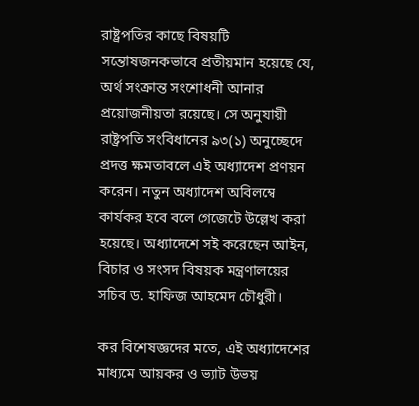রাষ্ট্রপতির কাছে বিষয়টি সন্তোষজনকভাবে প্রতীয়মান হয়েছে যে, অর্থ সংক্রান্ত সংশোধনী আনার প্রয়োজনীয়তা রয়েছে। সে অনুযায়ী রাষ্ট্রপতি সংবিধানের ৯৩(১) অনুচ্ছেদে প্রদত্ত ক্ষমতাবলে এই অধ্যাদেশ প্রণয়ন করেন। নতুন অধ্যাদেশ অবিলম্বে কার্যকর হবে বলে গেজেটে উল্লেখ করা হয়েছে। অধ্যাদেশে সই করেছেন আইন, বিচার ও সংসদ বিষয়ক মন্ত্রণালয়ের সচিব ড. হাফিজ আহমেদ চৌধুরী।

কর বিশেষজ্ঞদের মতে, এই অধ্যাদেশের মাধ্যমে আয়কর ও ভ্যাট উভয়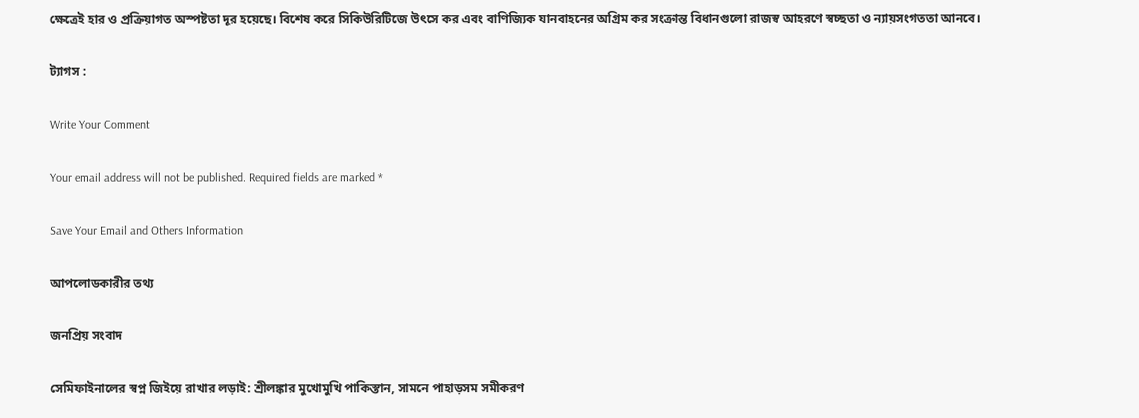ক্ষেত্রেই হার ও প্রক্রিয়াগত অস্পষ্টতা দূর হয়েছে। বিশেষ করে সিকিউরিটিজে উৎসে কর এবং বাণিজ্যিক যানবাহনের অগ্রিম কর সংক্রান্ত বিধানগুলো রাজস্ব আহরণে স্বচ্ছতা ও ন্যায়সংগততা আনবে।

ট্যাগস :

Write Your Comment

Your email address will not be published. Required fields are marked *

Save Your Email and Others Information

আপলোডকারীর তথ্য

জনপ্রিয় সংবাদ

সেমিফাইনালের স্বপ্ন জিইয়ে রাখার লড়াই: শ্রীলঙ্কার মুখোমুখি পাকিস্তান, সামনে পাহাড়সম সমীকরণ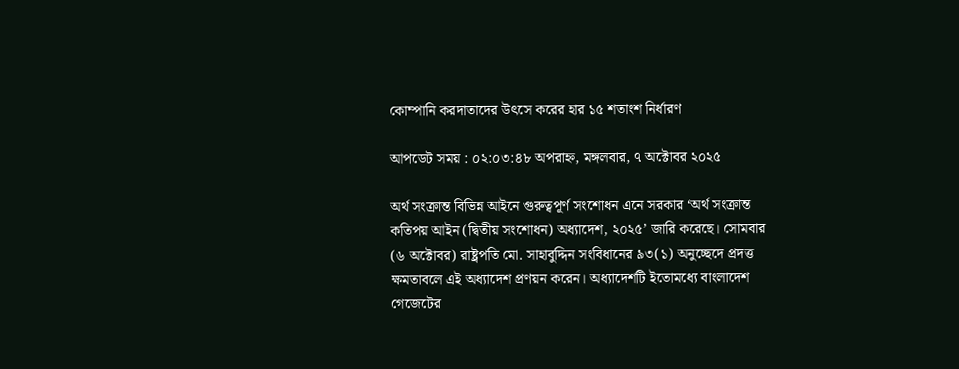কোম্পানি করদাতাদের উৎসে করের হার ১৫ শতাংশ নির্ধারণ

আপডেট সময় : ০২:০৩:৪৮ অপরাহ্ন, মঙ্গলবার, ৭ অক্টোবর ২০২৫

অর্থ সংক্রান্ত বিভিন্ন আইনে গুরুত্বপূর্ণ সংশোধন এনে সরকার ‘অর্থ সংক্রান্ত কতিপয় আইন (দ্বিতীয় সংশোধন) অধ্যাদেশ, ২০২৫’ জারি করেছে। সোমবার (৬ অক্টোবর) রাষ্ট্রপতি মো. সাহাবুদ্দিন সংবিধানের ৯৩(১) অনুচ্ছেদে প্রদত্ত ক্ষমতাবলে এই অধ্যাদেশ প্রণয়ন করেন। অধ্যাদেশটি ইতোমধ্যে বাংলাদেশ গেজেটের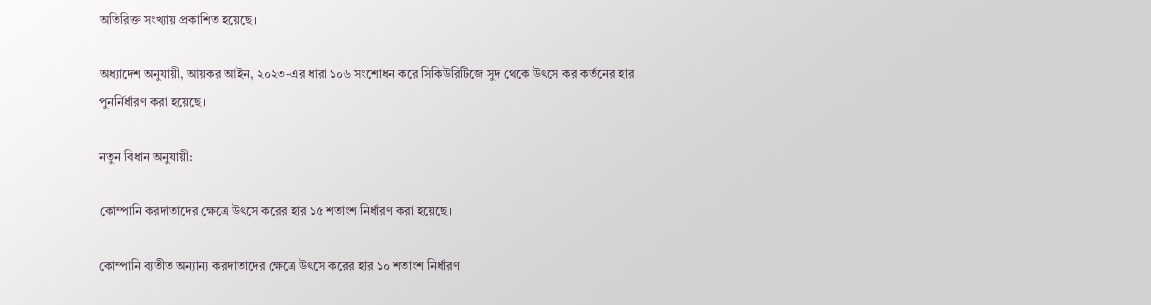অতিরিক্ত সংখ্যায় প্রকাশিত হয়েছে।

অধ্যাদেশ অনুযায়ী, আয়কর আইন, ২০২৩-এর ধারা ১০৬ সংশোধন করে সিকিউরিটিজে সুদ থেকে উৎসে কর কর্তনের হার পুনর্নির্ধারণ করা হয়েছে।

নতুন বিধান অনুযায়ী:

কোম্পানি করদাতাদের ক্ষেত্রে উৎসে করের হার ১৫ শতাংশ নির্ধারণ করা হয়েছে।

কোম্পানি ব্যতীত অন্যান্য করদাতাদের ক্ষেত্রে উৎসে করের হার ১০ শতাংশ নির্ধারণ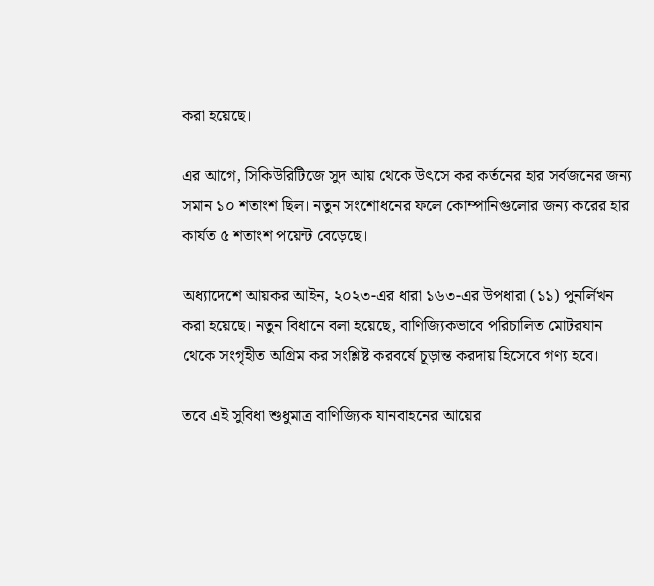করা হয়েছে।

এর আগে, সিকিউরিটিজে সুদ আয় থেকে উৎসে কর কর্তনের হার সর্বজনের জন্য সমান ১০ শতাংশ ছিল। নতুন সংশোধনের ফলে কোম্পানিগুলোর জন্য করের হার কার্যত ৫ শতাংশ পয়েন্ট বেড়েছে।

অধ্যাদেশে আয়কর আইন, ২০২৩-এর ধারা ১৬৩-এর উপধারা (১১) পুনর্লিখন করা হয়েছে। নতুন বিধানে বলা হয়েছে, বাণিজ্যিকভাবে পরিচালিত মোটরযান থেকে সংগৃহীত অগ্রিম কর সংশ্লিষ্ট করবর্ষে চূড়ান্ত করদায় হিসেবে গণ্য হবে।

তবে এই সুবিধা শুধুমাত্র বাণিজ্যিক যানবাহনের আয়ের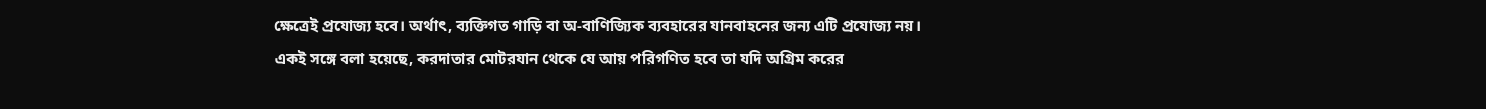ক্ষেত্রেই প্রযোজ্য হবে। অর্থাৎ, ব্যক্তিগত গাড়ি বা অ-বাণিজ্যিক ব্যবহারের যানবাহনের জন্য এটি প্রযোজ্য নয়। একই সঙ্গে বলা হয়েছে, করদাতার মোটরযান থেকে যে আয় পরিগণিত হবে তা যদি অগ্রিম করের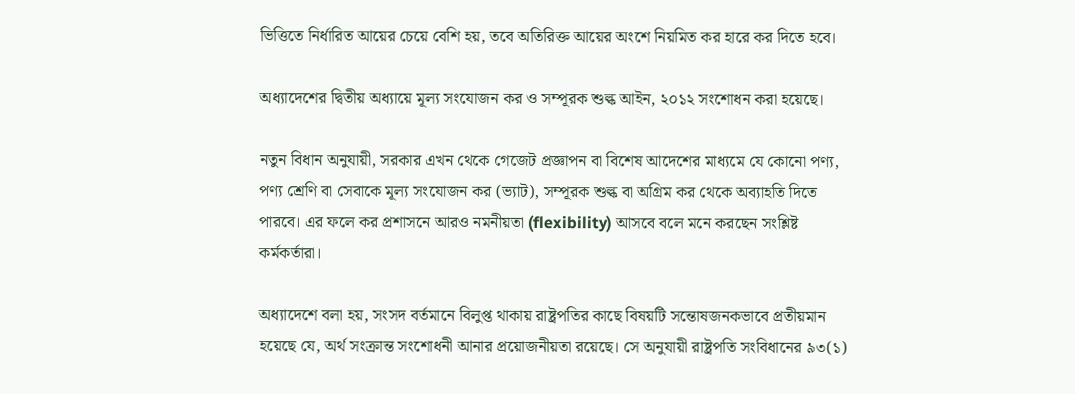ভিত্তিতে নির্ধারিত আয়ের চেয়ে বেশি হয়, তবে অতিরিক্ত আয়ের অংশে নিয়মিত কর হারে কর দিতে হবে।

অধ্যাদেশের দ্বিতীয় অধ্যায়ে মূল্য সংযোজন কর ও সম্পূরক শুল্ক আইন, ২০১২ সংশোধন করা হয়েছে।

নতুন বিধান অনুযায়ী, সরকার এখন থেকে গেজেট প্রজ্ঞাপন বা বিশেষ আদেশের মাধ্যমে যে কোনো পণ্য, পণ্য শ্রেণি বা সেবাকে মূল্য সংযোজন কর (ভ্যাট), সম্পূরক শুল্ক বা অগ্রিম কর থেকে অব্যাহতি দিতে পারবে। এর ফলে কর প্রশাসনে আরও নমনীয়তা (flexibility) আসবে বলে মনে করছেন সংশ্লিষ্ট কর্মকর্তারা।

অধ্যাদেশে বলা হয়, সংসদ বর্তমানে বিলুপ্ত থাকায় রাষ্ট্রপতির কাছে বিষয়টি সন্তোষজনকভাবে প্রতীয়মান হয়েছে যে, অর্থ সংক্রান্ত সংশোধনী আনার প্রয়োজনীয়তা রয়েছে। সে অনুযায়ী রাষ্ট্রপতি সংবিধানের ৯৩(১)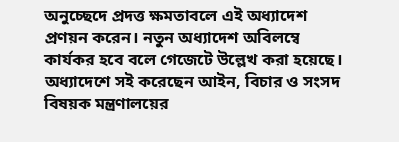অনুচ্ছেদে প্রদত্ত ক্ষমতাবলে এই অধ্যাদেশ প্রণয়ন করেন। নতুন অধ্যাদেশ অবিলম্বে কার্যকর হবে বলে গেজেটে উল্লেখ করা হয়েছে। অধ্যাদেশে সই করেছেন আইন, বিচার ও সংসদ বিষয়ক মন্ত্রণালয়ের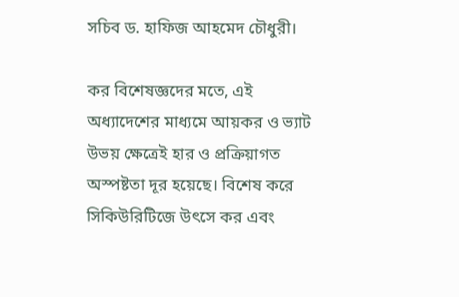সচিব ড. হাফিজ আহমেদ চৌধুরী।

কর বিশেষজ্ঞদের মতে, এই অধ্যাদেশের মাধ্যমে আয়কর ও ভ্যাট উভয় ক্ষেত্রেই হার ও প্রক্রিয়াগত অস্পষ্টতা দূর হয়েছে। বিশেষ করে সিকিউরিটিজে উৎসে কর এবং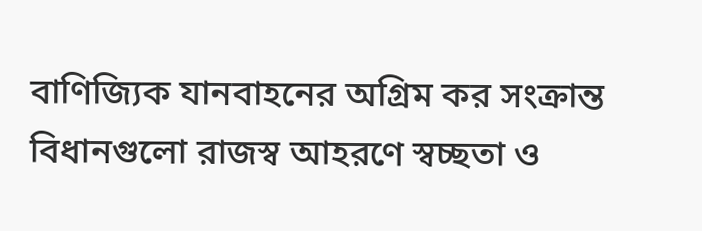বাণিজ্যিক যানবাহনের অগ্রিম কর সংক্রান্ত বিধানগুলো রাজস্ব আহরণে স্বচ্ছতা ও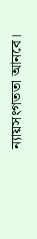ন্যায়সংগততা আনবে।